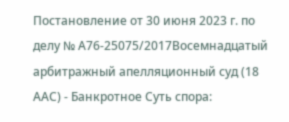Постановление от 30 июня 2023 г. по делу № А76-25075/2017Восемнадцатый арбитражный апелляционный суд (18 ААС) - Банкротное Суть спора: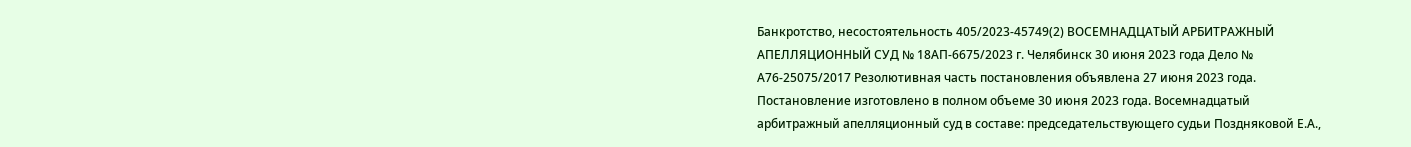Банкротство, несостоятельность 405/2023-45749(2) ВОСЕМНАДЦАТЫЙ АРБИТРАЖНЫЙ АПЕЛЛЯЦИОННЫЙ СУД № 18АП-6675/2023 г. Челябинск 30 июня 2023 года Дело № А76-25075/2017 Резолютивная часть постановления объявлена 27 июня 2023 года. Постановление изготовлено в полном объеме 30 июня 2023 года. Восемнадцатый арбитражный апелляционный суд в составе: председательствующего судьи Поздняковой Е.А.,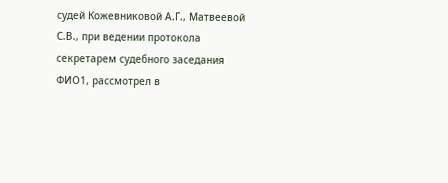судей Кожевниковой А.Г., Матвеевой С.В., при ведении протокола секретарем судебного заседания ФИО1, рассмотрел в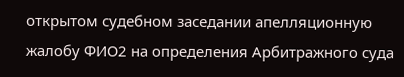открытом судебном заседании апелляционную жалобу ФИО2 на определения Арбитражного суда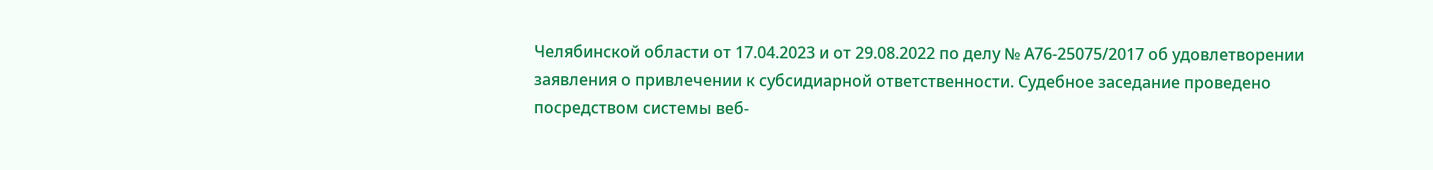Челябинской области от 17.04.2023 и от 29.08.2022 по делу № А76-25075/2017 об удовлетворении заявления о привлечении к субсидиарной ответственности. Судебное заседание проведено посредством системы веб-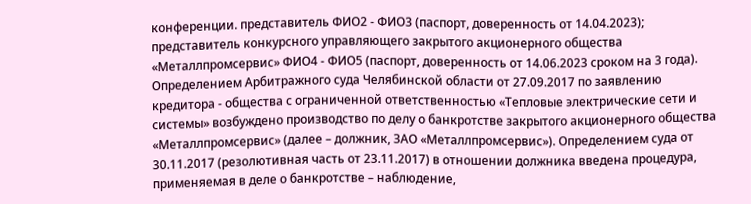конференции. представитель ФИО2 - ФИО3 (паспорт, доверенность от 14.04.2023); представитель конкурсного управляющего закрытого акционерного общества «Металлпромсервис» ФИО4 - ФИО5 (паспорт, доверенность от 14.06.2023 сроком на 3 года). Определением Арбитражного суда Челябинской области от 27.09.2017 по заявлению кредитора - общества с ограниченной ответственностью «Тепловые электрические сети и системы» возбуждено производство по делу о банкротстве закрытого акционерного общества «Металлпромсервис» (далее – должник, ЗАО «Металлпромсервис»). Определением суда от 30.11.2017 (резолютивная часть от 23.11.2017) в отношении должника введена процедура, применяемая в деле о банкротстве – наблюдение,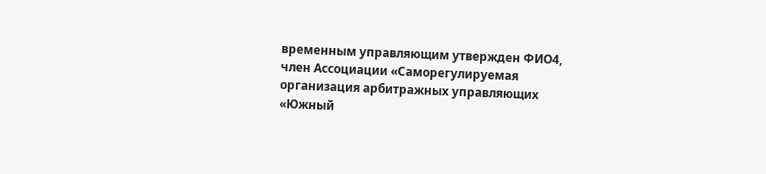временным управляющим утвержден ФИО4, член Ассоциации «Саморегулируемая организация арбитражных управляющих «Южный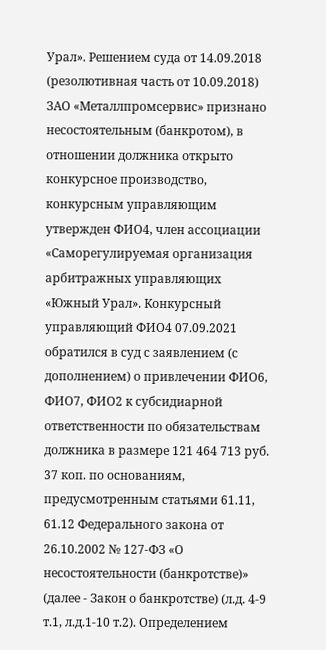Урал». Решением суда от 14.09.2018 (резолютивная часть от 10.09.2018) ЗАО «Металлпромсервис» признано несостоятельным (банкротом), в отношении должника открыто конкурсное производство, конкурсным управляющим утвержден ФИО4, член ассоциации «Саморегулируемая организация арбитражных управляющих «Южный Урал». Конкурсный управляющий ФИО4 07.09.2021 обратился в суд с заявлением (с дополнением) о привлечении ФИО6, ФИО7, ФИО2 к субсидиарной ответственности по обязательствам должника в размере 121 464 713 руб. 37 коп. по основаниям, предусмотренным статьями 61.11, 61.12 Федерального закона от 26.10.2002 № 127-ФЗ «О несостоятельности (банкротстве)» (далее - Закон о банкротстве) (л.д. 4-9 т.1, л.д.1-10 т.2). Определением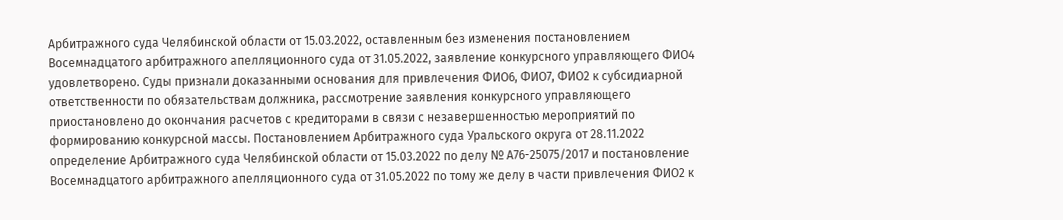Арбитражного суда Челябинской области от 15.03.2022, оставленным без изменения постановлением Восемнадцатого арбитражного апелляционного суда от 31.05.2022, заявление конкурсного управляющего ФИО4 удовлетворено. Суды признали доказанными основания для привлечения ФИО6, ФИО7, ФИО2 к субсидиарной ответственности по обязательствам должника, рассмотрение заявления конкурсного управляющего приостановлено до окончания расчетов с кредиторами в связи с незавершенностью мероприятий по формированию конкурсной массы. Постановлением Арбитражного суда Уральского округа от 28.11.2022 определение Арбитражного суда Челябинской области от 15.03.2022 по делу № А76-25075/2017 и постановление Восемнадцатого арбитражного апелляционного суда от 31.05.2022 по тому же делу в части привлечения ФИО2 к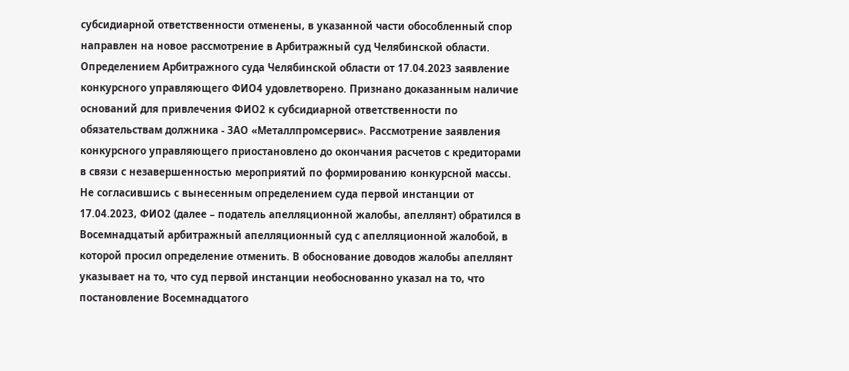субсидиарной ответственности отменены, в указанной части обособленный спор направлен на новое рассмотрение в Арбитражный суд Челябинской области. Определением Арбитражного суда Челябинской области от 17.04.2023 заявление конкурсного управляющего ФИО4 удовлетворено. Признано доказанным наличие оснований для привлечения ФИО2 к субсидиарной ответственности по обязательствам должника - ЗАО «Металлпромсервис». Рассмотрение заявления конкурсного управляющего приостановлено до окончания расчетов с кредиторами в связи с незавершенностью мероприятий по формированию конкурсной массы. Не согласившись с вынесенным определением суда первой инстанции от 17.04.2023, ФИО2 (далее – податель апелляционной жалобы, апеллянт) обратился в Восемнадцатый арбитражный апелляционный суд с апелляционной жалобой, в которой просил определение отменить. В обоснование доводов жалобы апеллянт указывает на то, что суд первой инстанции необоснованно указал на то, что постановление Восемнадцатого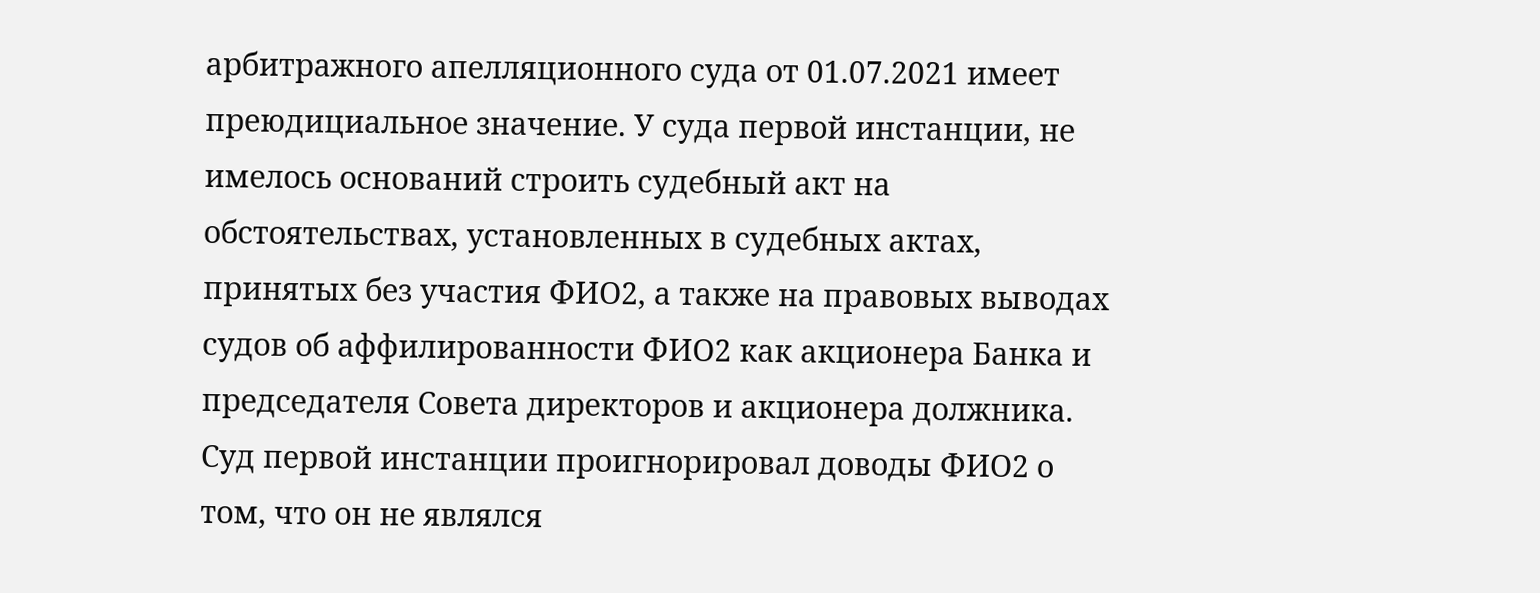арбитражного апелляционного суда от 01.07.2021 имеет преюдициальное значение. У суда первой инстанции, не имелось оснований строить судебный акт на обстоятельствах, установленных в судебных актах, принятых без участия ФИО2, а также на правовых выводах судов об аффилированности ФИО2 как акционера Банка и председателя Совета директоров и акционера должника. Суд первой инстанции проигнорировал доводы ФИО2 о том, что он не являлся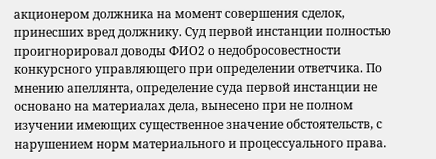акционером должника на момент совершения сделок, принесших вред должнику. Суд первой инстанции полностью проигнорировал доводы ФИО2 о недобросовестности конкурсного управляющего при определении ответчика. По мнению апеллянта, определение суда первой инстанции не основано на материалах дела, вынесено при не полном изучении имеющих существенное значение обстоятельств, с нарушением норм материального и процессуального права.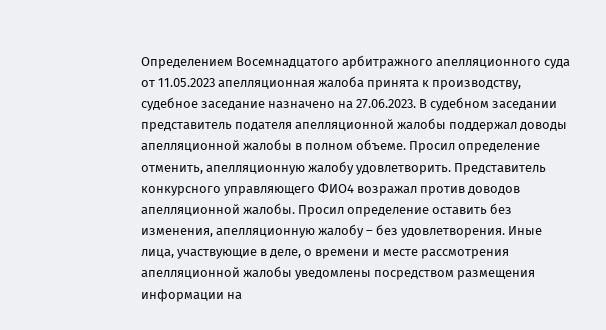Определением Восемнадцатого арбитражного апелляционного суда от 11.05.2023 апелляционная жалоба принята к производству, судебное заседание назначено на 27.06.2023. В судебном заседании представитель подателя апелляционной жалобы поддержал доводы апелляционной жалобы в полном объеме. Просил определение отменить, апелляционную жалобу удовлетворить. Представитель конкурсного управляющего ФИО4 возражал против доводов апелляционной жалобы. Просил определение оставить без изменения, апелляционную жалобу – без удовлетворения. Иные лица, участвующие в деле, о времени и месте рассмотрения апелляционной жалобы уведомлены посредством размещения информации на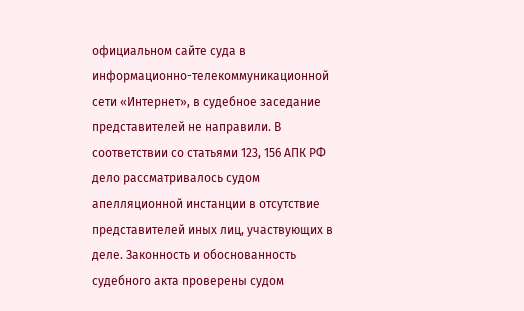официальном сайте суда в информационно-телекоммуникационной сети «Интернет», в судебное заседание представителей не направили. В соответствии со статьями 123, 156 АПК РФ дело рассматривалось судом апелляционной инстанции в отсутствие представителей иных лиц, участвующих в деле. Законность и обоснованность судебного акта проверены судом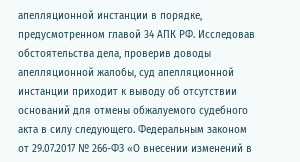апелляционной инстанции в порядке, предусмотренном главой 34 АПК РФ. Исследовав обстоятельства дела, проверив доводы апелляционной жалобы, суд апелляционной инстанции приходит к выводу об отсутствии оснований для отмены обжалуемого судебного акта в силу следующего. Федеральным законом от 29.07.2017 № 266-ФЗ «О внесении изменений в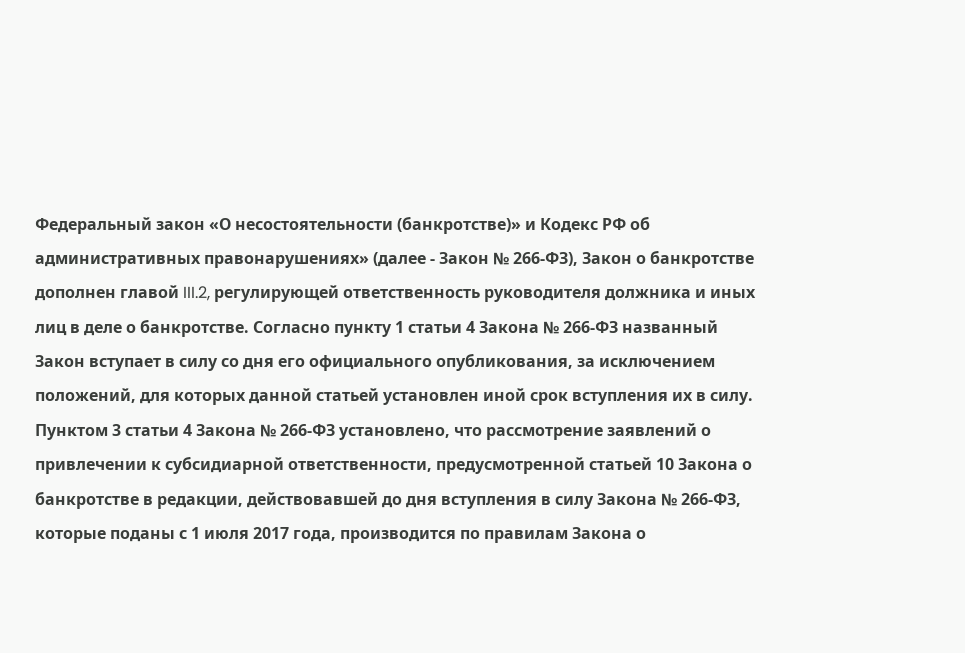Федеральный закон «О несостоятельности (банкротстве)» и Кодекс РФ об административных правонарушениях» (далее - Закон № 266-ФЗ), Закон о банкротстве дополнен главой III.2, регулирующей ответственность руководителя должника и иных лиц в деле о банкротстве. Согласно пункту 1 статьи 4 Закона № 266-ФЗ названный Закон вступает в силу со дня его официального опубликования, за исключением положений, для которых данной статьей установлен иной срок вступления их в силу. Пунктом 3 статьи 4 Закона № 266-ФЗ установлено, что рассмотрение заявлений о привлечении к субсидиарной ответственности, предусмотренной статьей 10 Закона о банкротстве в редакции, действовавшей до дня вступления в силу Закона № 266-ФЗ, которые поданы с 1 июля 2017 года, производится по правилам Закона о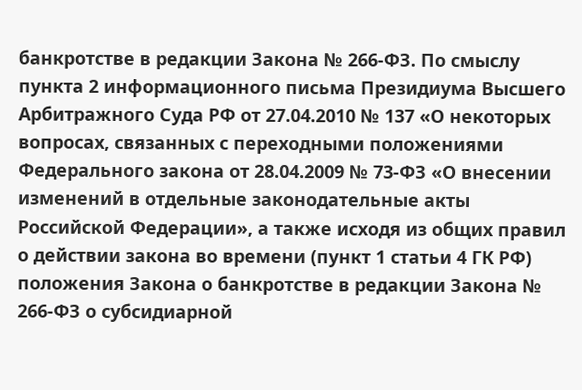банкротстве в редакции Закона № 266-ФЗ. По смыслу пункта 2 информационного письма Президиума Высшего Арбитражного Суда РФ от 27.04.2010 № 137 «О некоторых вопросах, связанных с переходными положениями Федерального закона от 28.04.2009 № 73-ФЗ «О внесении изменений в отдельные законодательные акты Российской Федерации», а также исходя из общих правил о действии закона во времени (пункт 1 статьи 4 ГК РФ) положения Закона о банкротстве в редакции Закона № 266-ФЗ о субсидиарной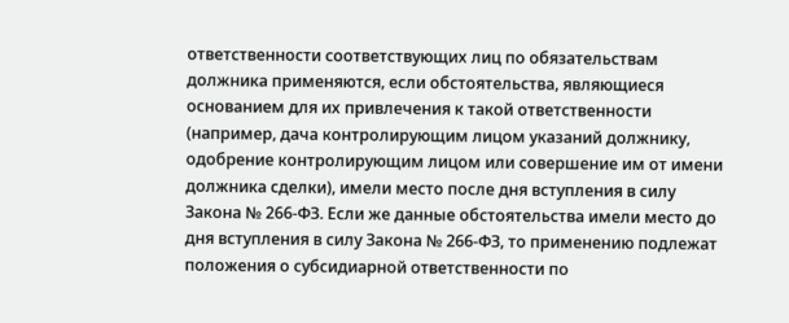ответственности соответствующих лиц по обязательствам должника применяются, если обстоятельства, являющиеся основанием для их привлечения к такой ответственности (например, дача контролирующим лицом указаний должнику, одобрение контролирующим лицом или совершение им от имени должника сделки), имели место после дня вступления в силу Закона № 266-ФЗ. Если же данные обстоятельства имели место до дня вступления в силу Закона № 266-ФЗ, то применению подлежат положения о субсидиарной ответственности по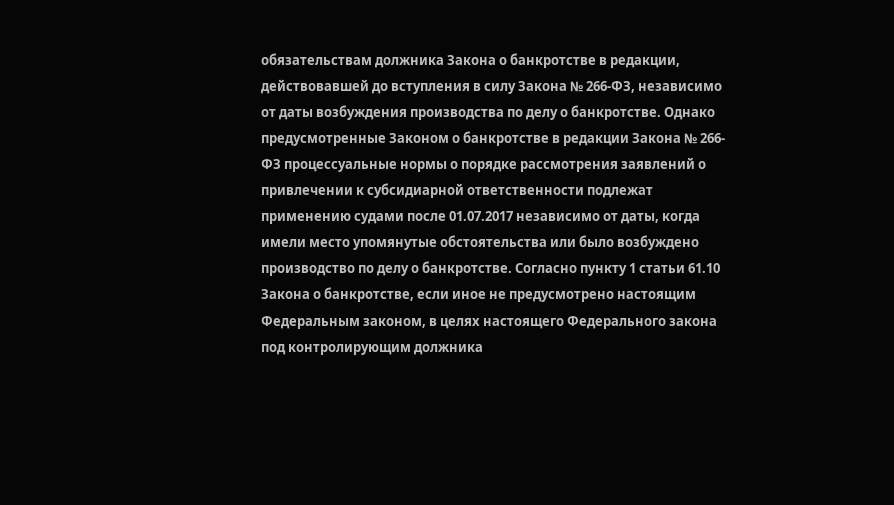обязательствам должника Закона о банкротстве в редакции, действовавшей до вступления в силу Закона № 266-ФЗ, независимо от даты возбуждения производства по делу о банкротстве. Однако предусмотренные Законом о банкротстве в редакции Закона № 266-ФЗ процессуальные нормы о порядке рассмотрения заявлений о привлечении к субсидиарной ответственности подлежат применению судами после 01.07.2017 независимо от даты, когда имели место упомянутые обстоятельства или было возбуждено производство по делу о банкротстве. Согласно пункту 1 статьи 61.10 Закона о банкротстве, если иное не предусмотрено настоящим Федеральным законом, в целях настоящего Федерального закона под контролирующим должника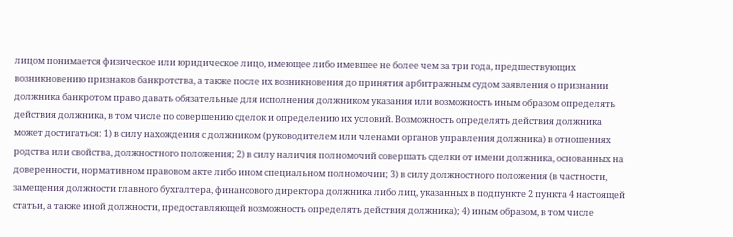лицом понимается физическое или юридическое лицо, имеющее либо имевшее не более чем за три года, предшествующих возникновению признаков банкротства, а также после их возникновения до принятия арбитражным судом заявления о признании должника банкротом право давать обязательные для исполнения должником указания или возможность иным образом определять действия должника, в том числе по совершению сделок и определению их условий. Возможность определять действия должника может достигаться: 1) в силу нахождения с должником (руководителем или членами органов управления должника) в отношениях родства или свойства, должностного положения; 2) в силу наличия полномочий совершать сделки от имени должника, основанных на доверенности, нормативном правовом акте либо ином специальном полномочии; 3) в силу должностного положения (в частности, замещения должности главного бухгалтера, финансового директора должника либо лиц, указанных в подпункте 2 пункта 4 настоящей статьи, а также иной должности, предоставляющей возможность определять действия должника); 4) иным образом, в том числе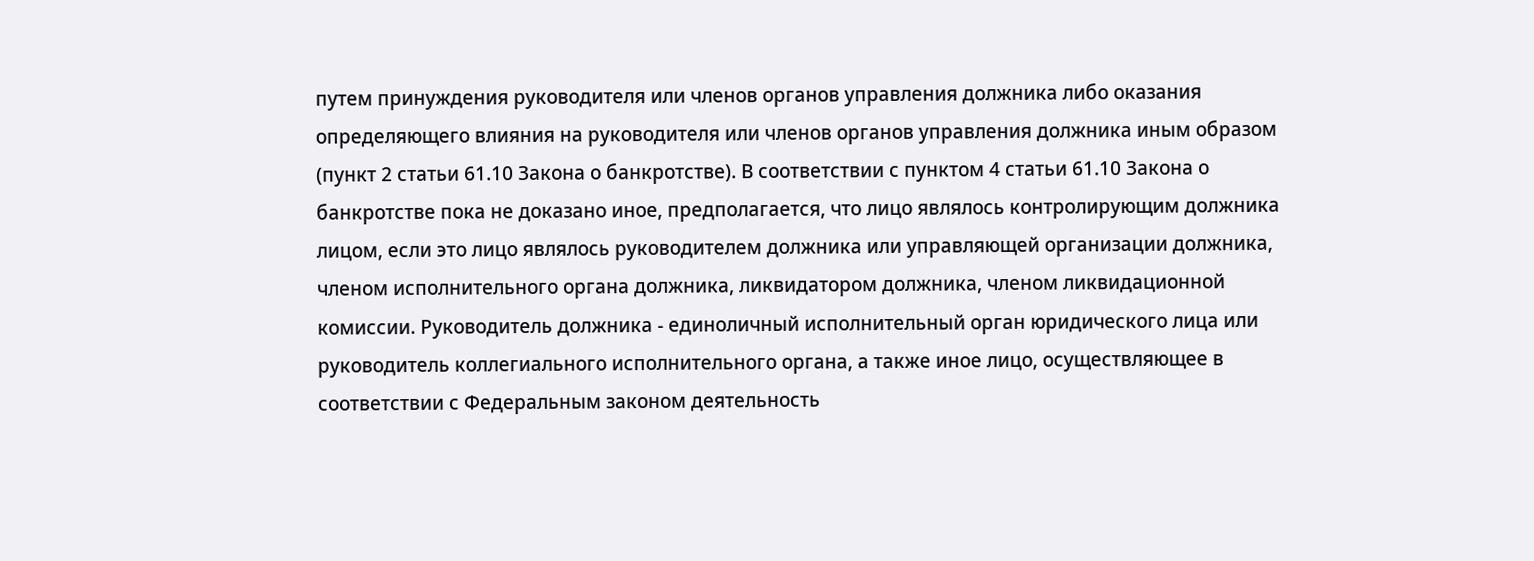путем принуждения руководителя или членов органов управления должника либо оказания определяющего влияния на руководителя или членов органов управления должника иным образом (пункт 2 статьи 61.10 Закона о банкротстве). В соответствии с пунктом 4 статьи 61.10 Закона о банкротстве пока не доказано иное, предполагается, что лицо являлось контролирующим должника лицом, если это лицо являлось руководителем должника или управляющей организации должника, членом исполнительного органа должника, ликвидатором должника, членом ликвидационной комиссии. Руководитель должника - единоличный исполнительный орган юридического лица или руководитель коллегиального исполнительного органа, а также иное лицо, осуществляющее в соответствии с Федеральным законом деятельность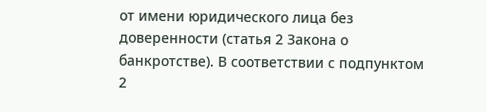от имени юридического лица без доверенности (статья 2 Закона о банкротстве). В соответствии с подпунктом 2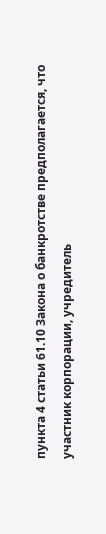пункта 4 статьи 61.10 Закона о банкротстве предполагается, что участник корпорации, учредитель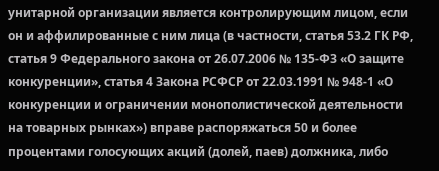унитарной организации является контролирующим лицом, если он и аффилированные с ним лица (в частности, статья 53.2 ГК РФ, статья 9 Федерального закона от 26.07.2006 № 135-ФЗ «О защите конкуренции», статья 4 Закона РСФСР от 22.03.1991 № 948-1 «О конкуренции и ограничении монополистической деятельности на товарных рынках») вправе распоряжаться 50 и более процентами голосующих акций (долей, паев) должника, либо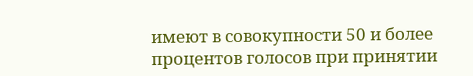имеют в совокупности 50 и более процентов голосов при принятии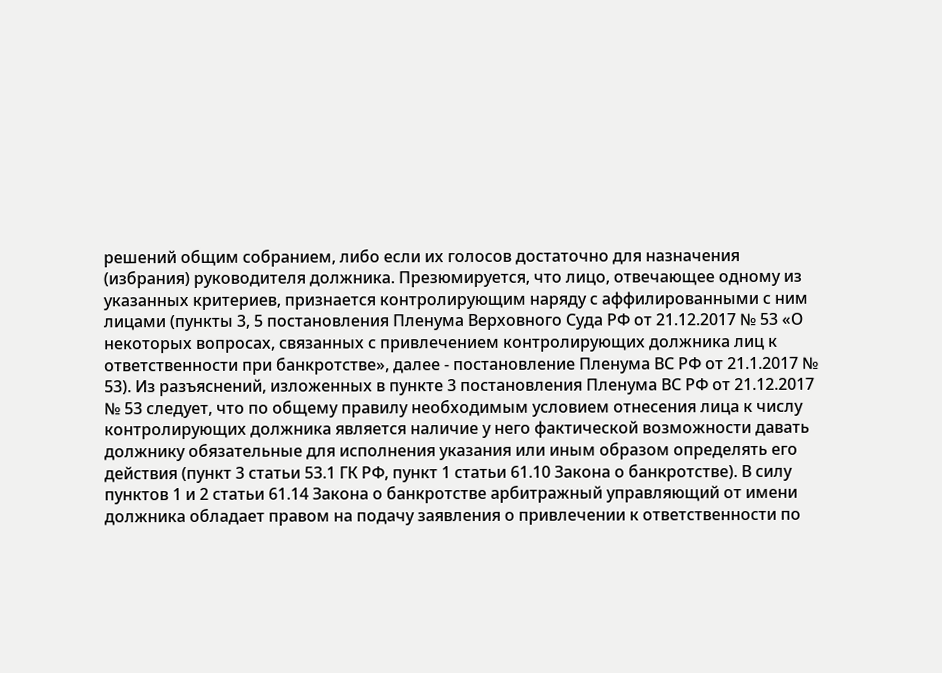решений общим собранием, либо если их голосов достаточно для назначения (избрания) руководителя должника. Презюмируется, что лицо, отвечающее одному из указанных критериев, признается контролирующим наряду с аффилированными с ним лицами (пункты 3, 5 постановления Пленума Верховного Суда РФ от 21.12.2017 № 53 «О некоторых вопросах, связанных с привлечением контролирующих должника лиц к ответственности при банкротстве», далее - постановление Пленума ВС РФ от 21.1.2017 № 53). Из разъяснений, изложенных в пункте 3 постановления Пленума ВС РФ от 21.12.2017 № 53 следует, что по общему правилу необходимым условием отнесения лица к числу контролирующих должника является наличие у него фактической возможности давать должнику обязательные для исполнения указания или иным образом определять его действия (пункт 3 статьи 53.1 ГК РФ, пункт 1 статьи 61.10 Закона о банкротстве). В силу пунктов 1 и 2 статьи 61.14 Закона о банкротстве арбитражный управляющий от имени должника обладает правом на подачу заявления о привлечении к ответственности по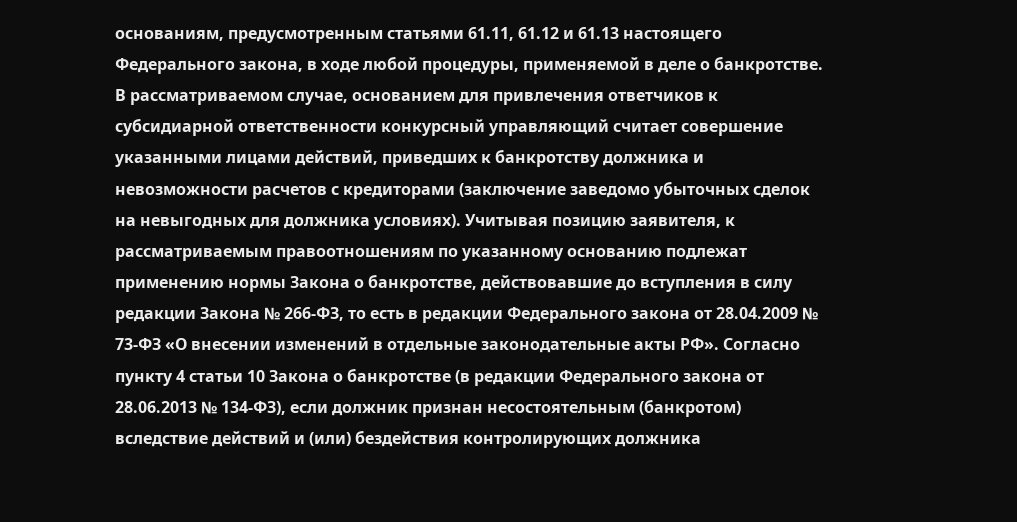основаниям, предусмотренным статьями 61.11, 61.12 и 61.13 настоящего Федерального закона, в ходе любой процедуры, применяемой в деле о банкротстве. В рассматриваемом случае, основанием для привлечения ответчиков к субсидиарной ответственности конкурсный управляющий считает совершение указанными лицами действий, приведших к банкротству должника и невозможности расчетов с кредиторами (заключение заведомо убыточных сделок на невыгодных для должника условиях). Учитывая позицию заявителя, к рассматриваемым правоотношениям по указанному основанию подлежат применению нормы Закона о банкротстве, действовавшие до вступления в силу редакции Закона № 266-ФЗ, то есть в редакции Федерального закона от 28.04.2009 № 73-ФЗ «О внесении изменений в отдельные законодательные акты РФ». Согласно пункту 4 статьи 10 Закона о банкротстве (в редакции Федерального закона от 28.06.2013 № 134-ФЗ), если должник признан несостоятельным (банкротом) вследствие действий и (или) бездействия контролирующих должника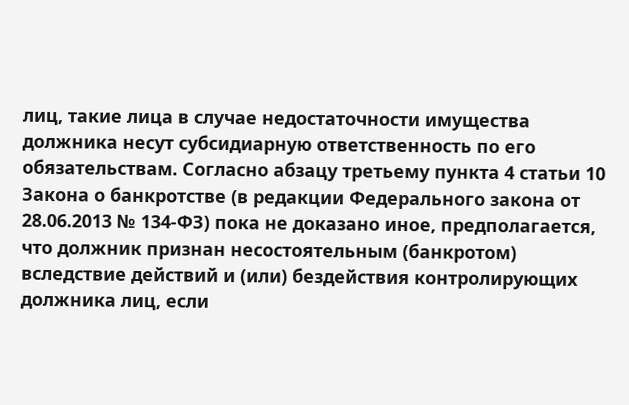лиц, такие лица в случае недостаточности имущества должника несут субсидиарную ответственность по его обязательствам. Согласно абзацу третьему пункта 4 статьи 10 Закона о банкротстве (в редакции Федерального закона от 28.06.2013 № 134-ФЗ) пока не доказано иное, предполагается, что должник признан несостоятельным (банкротом) вследствие действий и (или) бездействия контролирующих должника лиц, если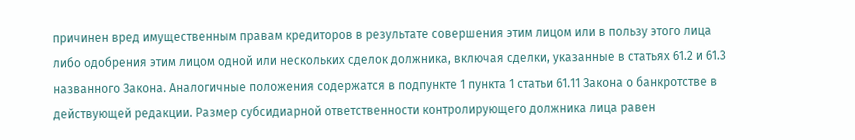причинен вред имущественным правам кредиторов в результате совершения этим лицом или в пользу этого лица либо одобрения этим лицом одной или нескольких сделок должника, включая сделки, указанные в статьях 61.2 и 61.3 названного Закона. Аналогичные положения содержатся в подпункте 1 пункта 1 статьи 61.11 Закона о банкротстве в действующей редакции. Размер субсидиарной ответственности контролирующего должника лица равен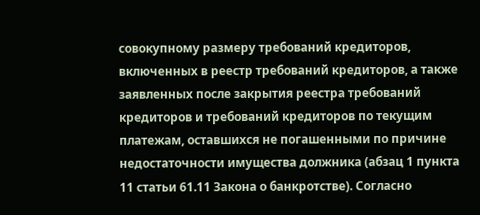совокупному размеру требований кредиторов, включенных в реестр требований кредиторов, а также заявленных после закрытия реестра требований кредиторов и требований кредиторов по текущим платежам, оставшихся не погашенными по причине недостаточности имущества должника (абзац 1 пункта 11 статьи 61.11 Закона о банкротстве). Согласно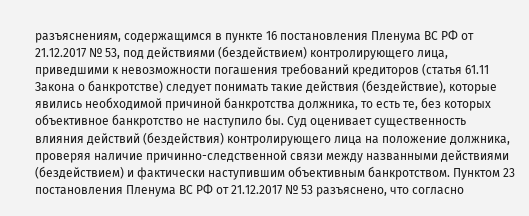разъяснениям, содержащимся в пункте 16 постановления Пленума ВС РФ от 21.12.2017 № 53, под действиями (бездействием) контролирующего лица, приведшими к невозможности погашения требований кредиторов (статья 61.11 Закона о банкротстве) следует понимать такие действия (бездействие), которые явились необходимой причиной банкротства должника, то есть те, без которых объективное банкротство не наступило бы. Суд оценивает существенность влияния действий (бездействия) контролирующего лица на положение должника, проверяя наличие причинно-следственной связи между названными действиями (бездействием) и фактически наступившим объективным банкротством. Пунктом 23 постановления Пленума ВС РФ от 21.12.2017 № 53 разъяснено, что согласно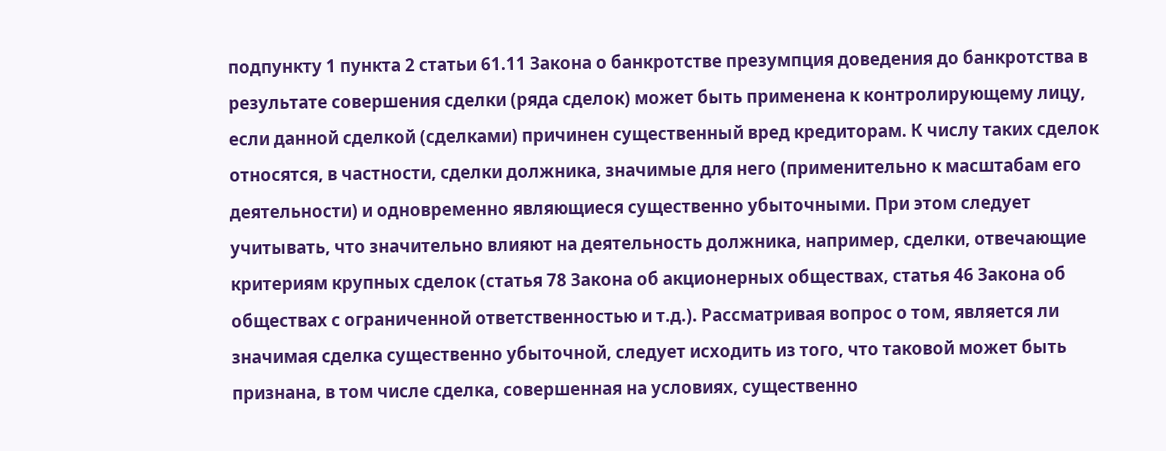подпункту 1 пункта 2 статьи 61.11 Закона о банкротстве презумпция доведения до банкротства в результате совершения сделки (ряда сделок) может быть применена к контролирующему лицу, если данной сделкой (сделками) причинен существенный вред кредиторам. К числу таких сделок относятся, в частности, сделки должника, значимые для него (применительно к масштабам его деятельности) и одновременно являющиеся существенно убыточными. При этом следует учитывать, что значительно влияют на деятельность должника, например, сделки, отвечающие критериям крупных сделок (статья 78 Закона об акционерных обществах, статья 46 Закона об обществах с ограниченной ответственностью и т.д.). Рассматривая вопрос о том, является ли значимая сделка существенно убыточной, следует исходить из того, что таковой может быть признана, в том числе сделка, совершенная на условиях, существенно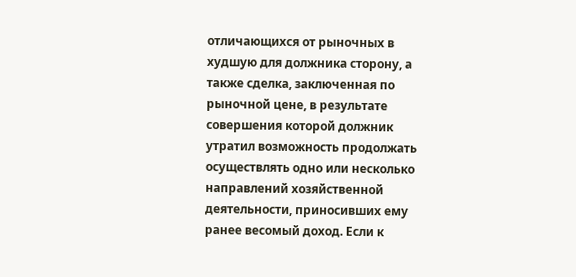отличающихся от рыночных в худшую для должника сторону, а также сделка, заключенная по рыночной цене, в результате совершения которой должник утратил возможность продолжать осуществлять одно или несколько направлений хозяйственной деятельности, приносивших ему ранее весомый доход. Если к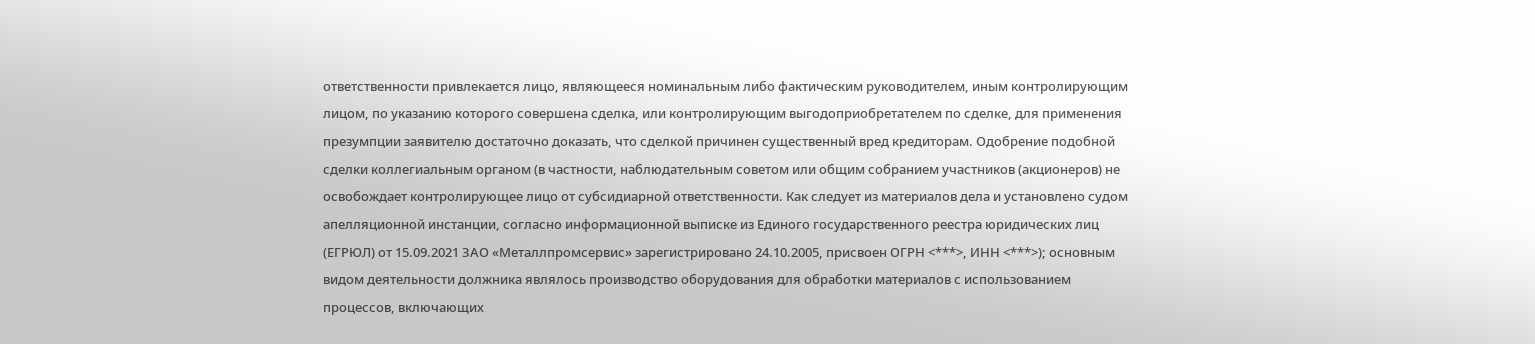ответственности привлекается лицо, являющееся номинальным либо фактическим руководителем, иным контролирующим лицом, по указанию которого совершена сделка, или контролирующим выгодоприобретателем по сделке, для применения презумпции заявителю достаточно доказать, что сделкой причинен существенный вред кредиторам. Одобрение подобной сделки коллегиальным органом (в частности, наблюдательным советом или общим собранием участников (акционеров) не освобождает контролирующее лицо от субсидиарной ответственности. Как следует из материалов дела и установлено судом апелляционной инстанции, согласно информационной выписке из Единого государственного реестра юридических лиц (ЕГРЮЛ) от 15.09.2021 ЗАО «Металлпромсервис» зарегистрировано 24.10.2005, присвоен ОГРН <***>, ИНН <***>); основным видом деятельности должника являлось производство оборудования для обработки материалов с использованием процессов, включающих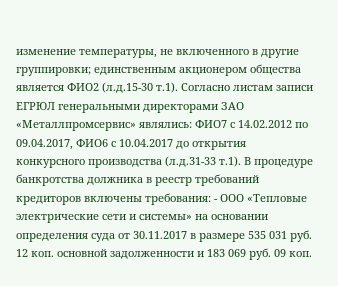изменение температуры, не включенного в другие группировки; единственным акционером общества является ФИО2 (л.д.15-30 т.1). Согласно листам записи ЕГРЮЛ генеральными директорами ЗАО «Металлпромсервис» являлись: ФИО7 с 14.02.2012 по 09.04.2017, ФИО6 с 10.04.2017 до открытия конкурсного производства (л.д.31-33 т.1). В процедуре банкротства должника в реестр требований кредиторов включены требования: - ООО «Тепловые электрические сети и системы» на основании определения суда от 30.11.2017 в размере 535 031 руб. 12 коп. основной задолженности и 183 069 руб. 09 коп.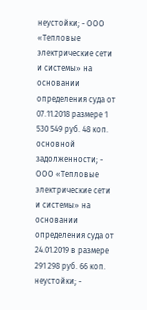неустойки; - ООО «Тепловые электрические сети и системы» на основании определения суда от 07.11.2018 размере 1 530 549 руб. 48 коп. основной задолженности; - ООО «Тепловые электрические сети и системы» на основании определения суда от 24.01.2019 в размере 291 298 руб. 66 коп. неустойки; -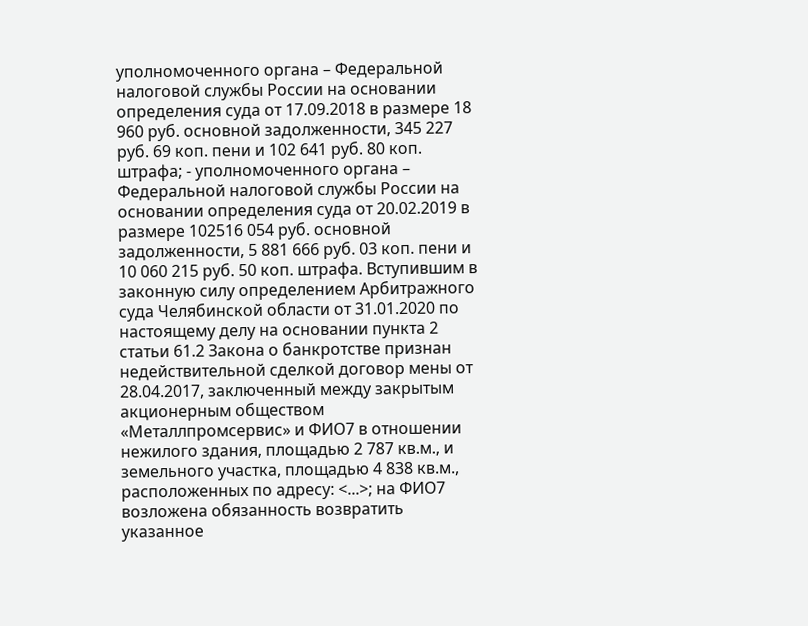уполномоченного органа – Федеральной налоговой службы России на основании определения суда от 17.09.2018 в размере 18 960 руб. основной задолженности, 345 227 руб. 69 коп. пени и 102 641 руб. 80 коп. штрафа; - уполномоченного органа – Федеральной налоговой службы России на основании определения суда от 20.02.2019 в размере 102516 054 руб. основной задолженности, 5 881 666 руб. 03 коп. пени и 10 060 215 руб. 50 коп. штрафа. Вступившим в законную силу определением Арбитражного суда Челябинской области от 31.01.2020 по настоящему делу на основании пункта 2 статьи 61.2 Закона о банкротстве признан недействительной сделкой договор мены от 28.04.2017, заключенный между закрытым акционерным обществом «Металлпромсервис» и ФИО7 в отношении нежилого здания, площадью 2 787 кв.м., и земельного участка, площадью 4 838 кв.м., расположенных по адресу: <...>; на ФИО7 возложена обязанность возвратить указанное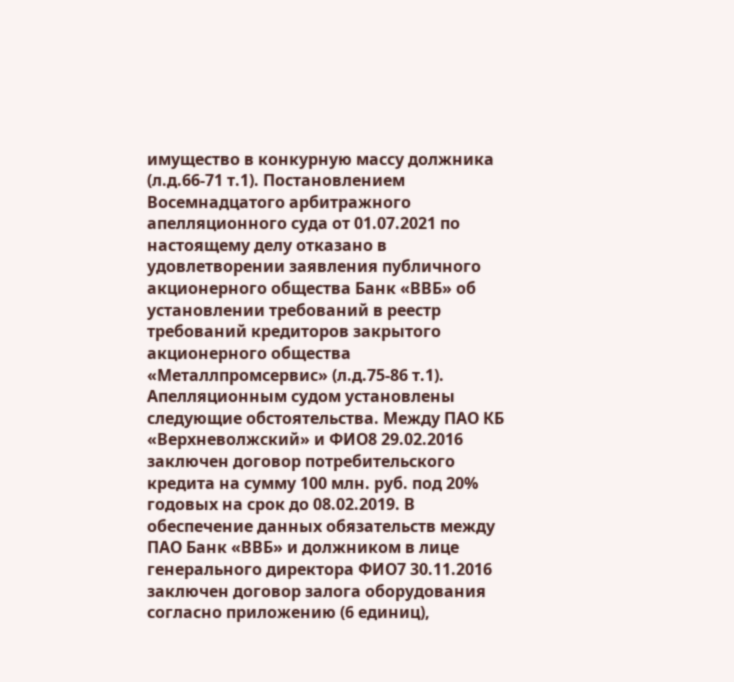имущество в конкурную массу должника (л.д.66-71 т.1). Постановлением Восемнадцатого арбитражного апелляционного суда от 01.07.2021 по настоящему делу отказано в удовлетворении заявления публичного акционерного общества Банк «ВВБ» об установлении требований в реестр требований кредиторов закрытого акционерного общества «Металлпромсервис» (л.д.75-86 т.1). Апелляционным судом установлены следующие обстоятельства. Между ПАО КБ «Верхневолжский» и ФИО8 29.02.2016 заключен договор потребительского кредита на сумму 100 млн. руб. под 20% годовых на срок до 08.02.2019. В обеспечение данных обязательств между ПАО Банк «ВВБ» и должником в лице генерального директора ФИО7 30.11.2016 заключен договор залога оборудования согласно приложению (6 единиц),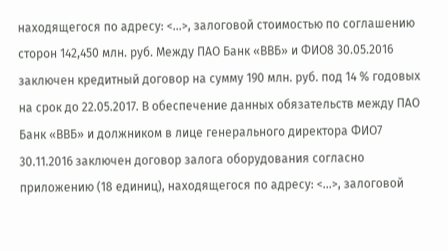находящегося по адресу: <...>, залоговой стоимостью по соглашению сторон 142,450 млн. руб. Между ПАО Банк «ВВБ» и ФИО8 30.05.2016 заключен кредитный договор на сумму 190 млн. руб. под 14 % годовых на срок до 22.05.2017. В обеспечение данных обязательств между ПАО Банк «ВВБ» и должником в лице генерального директора ФИО7 30.11.2016 заключен договор залога оборудования согласно приложению (18 единиц), находящегося по адресу: <...>, залоговой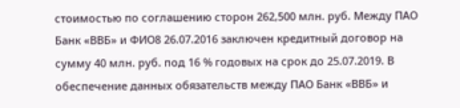стоимостью по соглашению сторон 262,500 млн. руб. Между ПАО Банк «ВВБ» и ФИО8 26.07.2016 заключен кредитный договор на сумму 40 млн. руб. под 16 % годовых на срок до 25.07.2019. В обеспечение данных обязательств между ПАО Банк «ВВБ» и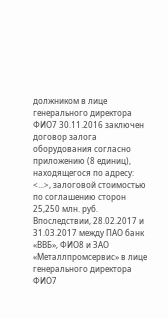должником в лице генерального директора ФИО7 30.11.2016 заключен договор залога оборудования согласно приложению (8 единиц), находящегося по адресу: <...>, залоговой стоимостью по соглашению сторон 25,250 млн. руб. Впоследствии, 28.02.2017 и 31.03.2017 между ПАО банк «ВВБ», ФИО8 и ЗАО «Металлпромсервис» в лице генерального директора ФИО7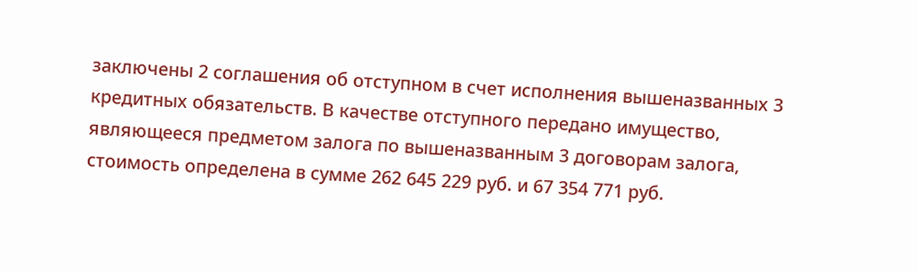заключены 2 соглашения об отступном в счет исполнения вышеназванных 3 кредитных обязательств. В качестве отступного передано имущество, являющееся предметом залога по вышеназванным 3 договорам залога, стоимость определена в сумме 262 645 229 руб. и 67 354 771 руб.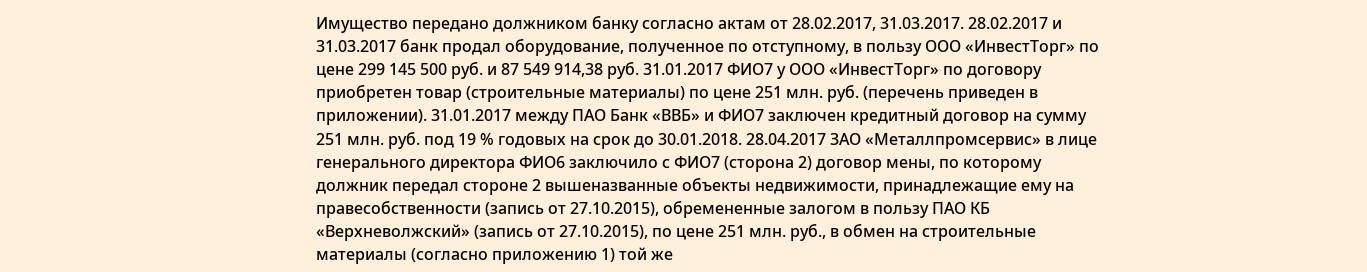Имущество передано должником банку согласно актам от 28.02.2017, 31.03.2017. 28.02.2017 и 31.03.2017 банк продал оборудование, полученное по отступному, в пользу ООО «ИнвестТорг» по цене 299 145 500 руб. и 87 549 914,38 руб. 31.01.2017 ФИО7 у ООО «ИнвестТорг» по договору приобретен товар (строительные материалы) по цене 251 млн. руб. (перечень приведен в приложении). 31.01.2017 между ПАО Банк «ВВБ» и ФИО7 заключен кредитный договор на сумму 251 млн. руб. под 19 % годовых на срок до 30.01.2018. 28.04.2017 ЗАО «Металлпромсервис» в лице генерального директора ФИО6 заключило с ФИО7 (сторона 2) договор мены, по которому должник передал стороне 2 вышеназванные объекты недвижимости, принадлежащие ему на правесобственности (запись от 27.10.2015), обремененные залогом в пользу ПАО КБ «Верхневолжский» (запись от 27.10.2015), по цене 251 млн. руб., в обмен на строительные материалы (согласно приложению 1) той же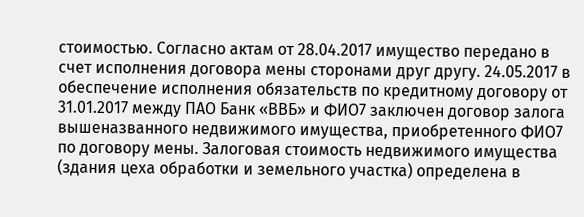стоимостью. Согласно актам от 28.04.2017 имущество передано в счет исполнения договора мены сторонами друг другу. 24.05.2017 в обеспечение исполнения обязательств по кредитному договору от 31.01.2017 между ПАО Банк «ВВБ» и ФИО7 заключен договор залога вышеназванного недвижимого имущества, приобретенного ФИО7 по договору мены. Залоговая стоимость недвижимого имущества (здания цеха обработки и земельного участка) определена в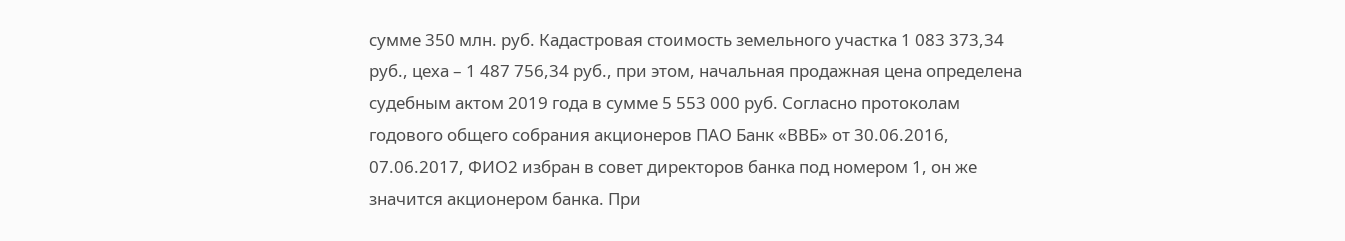сумме 350 млн. руб. Кадастровая стоимость земельного участка 1 083 373,34 руб., цеха – 1 487 756,34 руб., при этом, начальная продажная цена определена судебным актом 2019 года в сумме 5 553 000 руб. Согласно протоколам годового общего собрания акционеров ПАО Банк «ВВБ» от 30.06.2016, 07.06.2017, ФИО2 избран в совет директоров банка под номером 1, он же значится акционером банка. При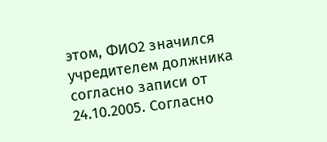этом, ФИО2 значился учредителем должника согласно записи от 24.10.2005. Согласно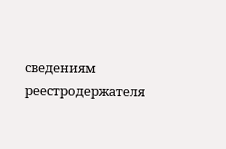сведениям реестродержателя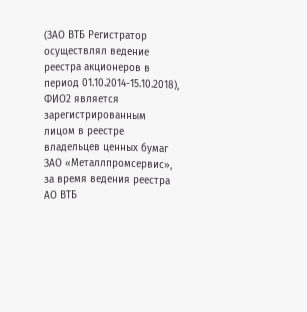(ЗАО ВТБ Регистратор осуществлял ведение реестра акционеров в период 01.10.2014-15.10.2018), ФИО2 является зарегистрированным лицом в реестре владельцев ценных бумаг ЗАО «Металлпромсервис», за время ведения реестра АО ВТБ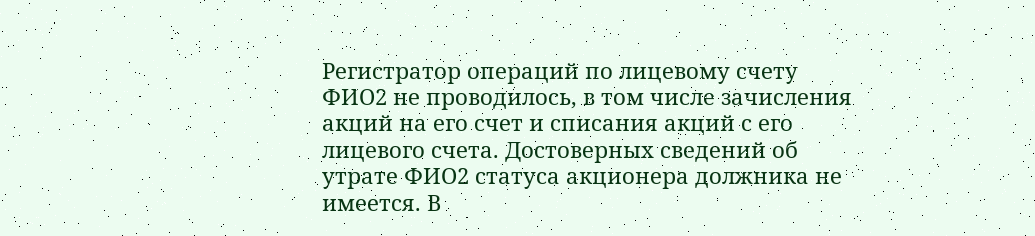Регистратор операций по лицевому счету ФИО2 не проводилось, в том числе зачисления акций на его счет и списания акций с его лицевого счета. Достоверных сведений об утрате ФИО2 статуса акционера должника не имеется. В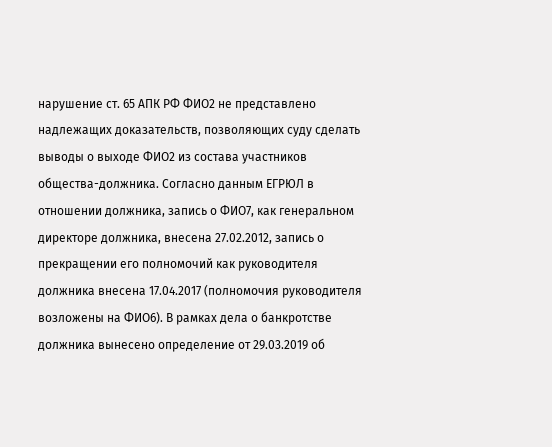нарушение ст. 65 АПК РФ ФИО2 не представлено надлежащих доказательств, позволяющих суду сделать выводы о выходе ФИО2 из состава участников общества-должника. Согласно данным ЕГРЮЛ в отношении должника, запись о ФИО7, как генеральном директоре должника, внесена 27.02.2012, запись о прекращении его полномочий как руководителя должника внесена 17.04.2017 (полномочия руководителя возложены на ФИО6). В рамках дела о банкротстве должника вынесено определение от 29.03.2019 об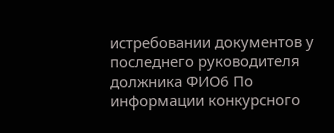истребовании документов у последнего руководителя должника ФИО6 По информации конкурсного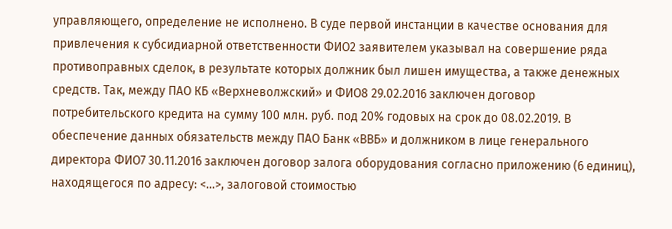управляющего, определение не исполнено. В суде первой инстанции в качестве основания для привлечения к субсидиарной ответственности ФИО2 заявителем указывал на совершение ряда противоправных сделок, в результате которых должник был лишен имущества, а также денежных средств. Так, между ПАО КБ «Верхневолжский» и ФИО8 29.02.2016 заключен договор потребительского кредита на сумму 100 млн. руб. под 20% годовых на срок до 08.02.2019. В обеспечение данных обязательств между ПАО Банк «ВВБ» и должником в лице генерального директора ФИО7 30.11.2016 заключен договор залога оборудования согласно приложению (6 единиц), находящегося по адресу: <...>, залоговой стоимостью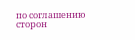по соглашению сторон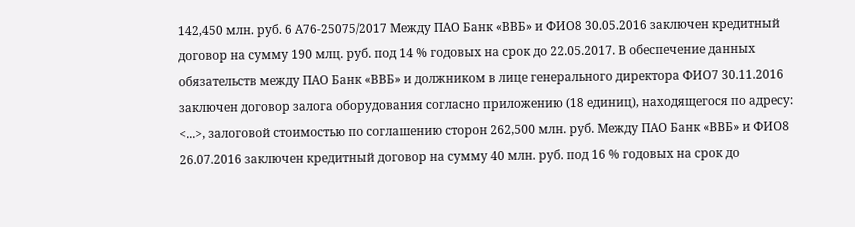142,450 млн. руб. 6 А76-25075/2017 Между ПАО Банк «ВВБ» и ФИО8 30.05.2016 заключен кредитный договор на сумму 190 млц. руб. под 14 % годовых на срок до 22.05.2017. В обеспечение данных обязательств между ПАО Банк «ВВБ» и должником в лице генерального директора ФИО7 30.11.2016 заключен договор залога оборудования согласно приложению (18 единиц), находящегося по адресу: <...>, залоговой стоимостью по соглашению сторон 262,500 млн. руб. Между ПАО Банк «ВВБ» и ФИО8 26.07.2016 заключен кредитный договор на сумму 40 млн. руб. под 16 % годовых на срок до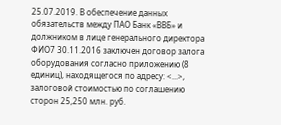25.07.2019. В обеспечение данных обязательств между ПАО Банк «ВВБ» и должником в лице генерального директора ФИО7 30.11.2016 заключен договор залога оборудования согласно приложению (8 единиц), находящегося по адресу: <...>, залоговой стоимостью по соглашению сторон 25,250 млн. руб.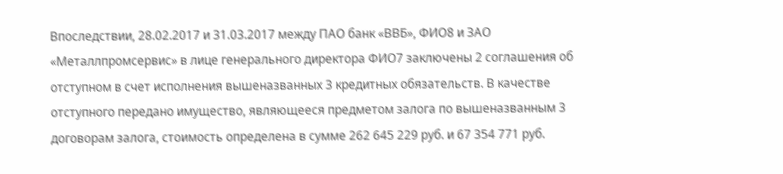Впоследствии, 28.02.2017 и 31.03.2017 между ПАО банк «ВВБ», ФИО8 и ЗАО «Металлпромсервис» в лице генерального директора ФИО7 заключены 2 соглашения об отступном в счет исполнения вышеназванных 3 кредитных обязательств. В качестве отступного передано имущество, являющееся предметом залога по вышеназванным 3 договорам залога, стоимость определена в сумме 262 645 229 руб. и 67 354 771 руб.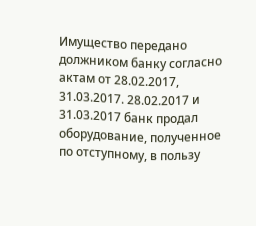Имущество передано должником банку согласно актам от 28.02.2017, 31.03.2017. 28.02.2017 и 31.03.2017 банк продал оборудование, полученное по отступному, в пользу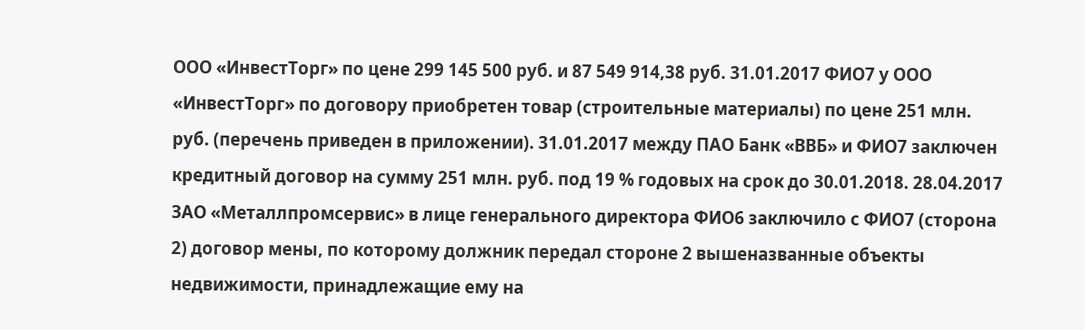ООО «ИнвестТорг» по цене 299 145 500 руб. и 87 549 914,38 руб. 31.01.2017 ФИО7 у ООО «ИнвестТорг» по договору приобретен товар (строительные материалы) по цене 251 млн. руб. (перечень приведен в приложении). 31.01.2017 между ПАО Банк «ВВБ» и ФИО7 заключен кредитный договор на сумму 251 млн. руб. под 19 % годовых на срок до 30.01.2018. 28.04.2017 ЗАО «Металлпромсервис» в лице генерального директора ФИО6 заключило с ФИО7 (сторона 2) договор мены, по которому должник передал стороне 2 вышеназванные объекты недвижимости, принадлежащие ему на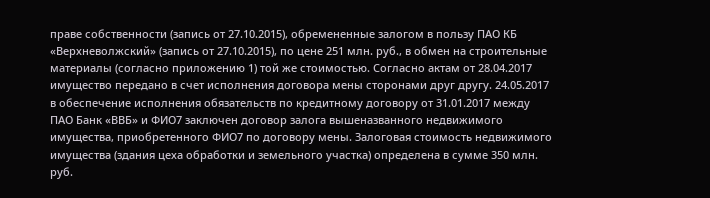праве собственности (запись от 27.10.2015), обремененные залогом в пользу ПАО КБ «Верхневолжский» (запись от 27.10.2015), по цене 251 млн. руб., в обмен на строительные материалы (согласно приложению 1) той же стоимостью. Согласно актам от 28.04.2017 имущество передано в счет исполнения договора мены сторонами друг другу. 24.05.2017 в обеспечение исполнения обязательств по кредитному договору от 31.01.2017 между ПАО Банк «ВВБ» и ФИО7 заключен договор залога вышеназванного недвижимого имущества, приобретенного ФИО7 по договору мены. Залоговая стоимость недвижимого имущества (здания цеха обработки и земельного участка) определена в сумме 350 млн. руб.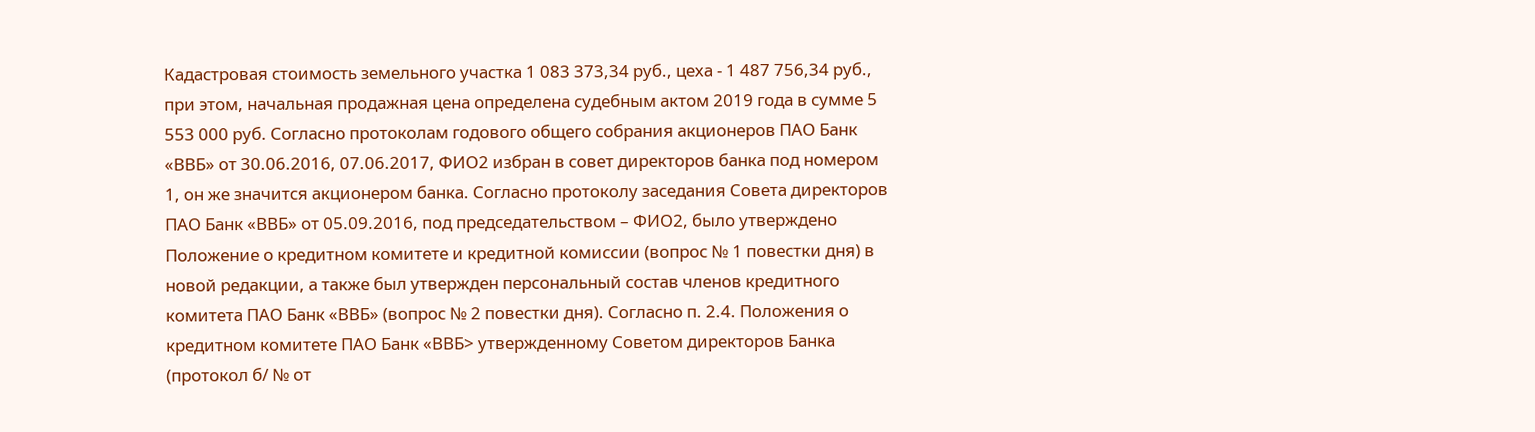Кадастровая стоимость земельного участка 1 083 373,34 руб., цеха - 1 487 756,34 руб., при этом, начальная продажная цена определена судебным актом 2019 года в сумме 5 553 000 руб. Согласно протоколам годового общего собрания акционеров ПАО Банк «ВВБ» от 30.06.2016, 07.06.2017, ФИО2 избран в совет директоров банка под номером 1, он же значится акционером банка. Согласно протоколу заседания Совета директоров ПАО Банк «ВВБ» от 05.09.2016, под председательством – ФИО2, было утверждено Положение о кредитном комитете и кредитной комиссии (вопрос № 1 повестки дня) в новой редакции, а также был утвержден персональный состав членов кредитного комитета ПАО Банк «ВВБ» (вопрос № 2 повестки дня). Согласно п. 2.4. Положения о кредитном комитете ПАО Банк «ВВБ> утвержденному Советом директоров Банка (протокол б/ № от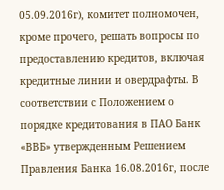05.09.2016г), комитет полномочен, кроме прочего, решать вопросы по предоставлению кредитов, включая кредитные линии и овердрафты. В соответствии с Положением о порядке кредитования в ПАО Банк «ВВБ» утвержденным Решением Правления Банка 16.08.2016г, после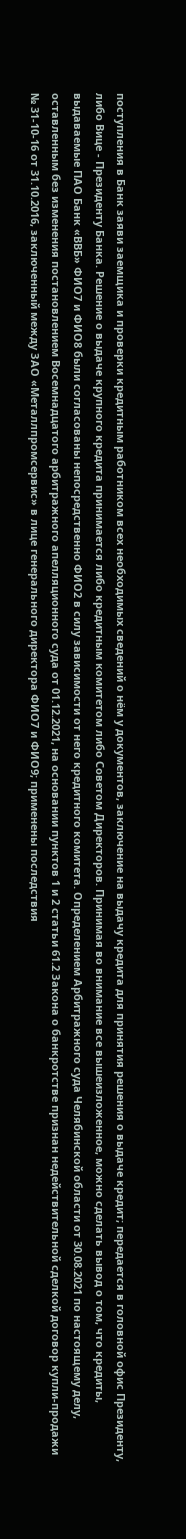поступления в Банк заяви заемщика и проверки кредитным работником всех необходимых сведений о нём у документов, заключение на выдачу кредита для принятия решения о выдаче кредит; передается в головной офис Президенту, либо Вице - Президенту Банка. Решение о выдаче крупного кредита принимается либо кредитным комитетом либо Советом Директоров. Принимая во внимание все вышеизложенное, можно сделать вывод о том, что кредиты, выдаваемые ПАО Банк «ВВБ» ФИО7 и ФИО8 были согласованы непосредственно ФИО2 в силу зависимости от него кредитного комитета. Определением Арбитражного суда Челябинской области от 30.08.2021 по настоящему делу, оставленным без изменения постановлением Восемнадцатого арбитражного апелляционного суда от 01.12.2021, на основании пунктов 1 и 2 статьи 61.2 Закона о банкротстве признан недействительной сделкой договор купли-продажи № 31-10-16 от 31.10.2016, заключенный между ЗАО «Металлпромсервис» в лице генерального директора ФИО7 и ФИО9; применены последствия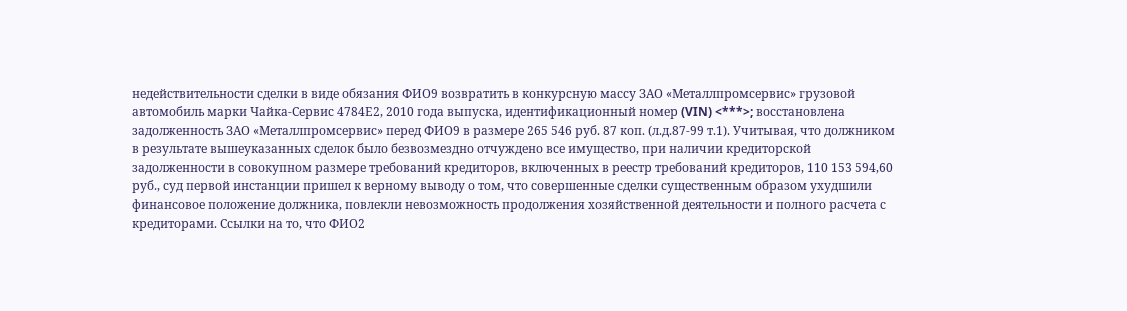недействительности сделки в виде обязания ФИО9 возвратить в конкурсную массу ЗАО «Металлпромсервис» грузовой автомобиль марки Чайка-Сервис 4784Е2, 2010 года выпуска, идентификационный номер (VIN) <***>; восстановлена задолженность ЗАО «Металлпромсервис» перед ФИО9 в размере 265 546 руб. 87 коп. (л.д.87-99 т.1). Учитывая, что должником в результате вышеуказанных сделок было безвозмездно отчуждено все имущество, при наличии кредиторской задолженности в совокупном размере требований кредиторов, включенных в реестр требований кредиторов, 110 153 594,60 руб., суд первой инстанции пришел к верному выводу о том, что совершенные сделки существенным образом ухудшили финансовое положение должника, повлекли невозможность продолжения хозяйственной деятельности и полного расчета с кредиторами. Ссылки на то, что ФИО2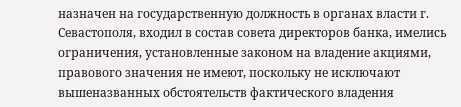назначен на государственную должность в органах власти г. Севастополя, входил в состав совета директоров банка, имелись ограничения, установленные законом на владение акциями, правового значения не имеют, поскольку не исключают вышеназванных обстоятельств фактического владения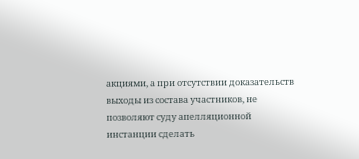акциями, а при отсутствии доказательств выходы из состава участников, не позволяют суду апелляционной инстанции сделать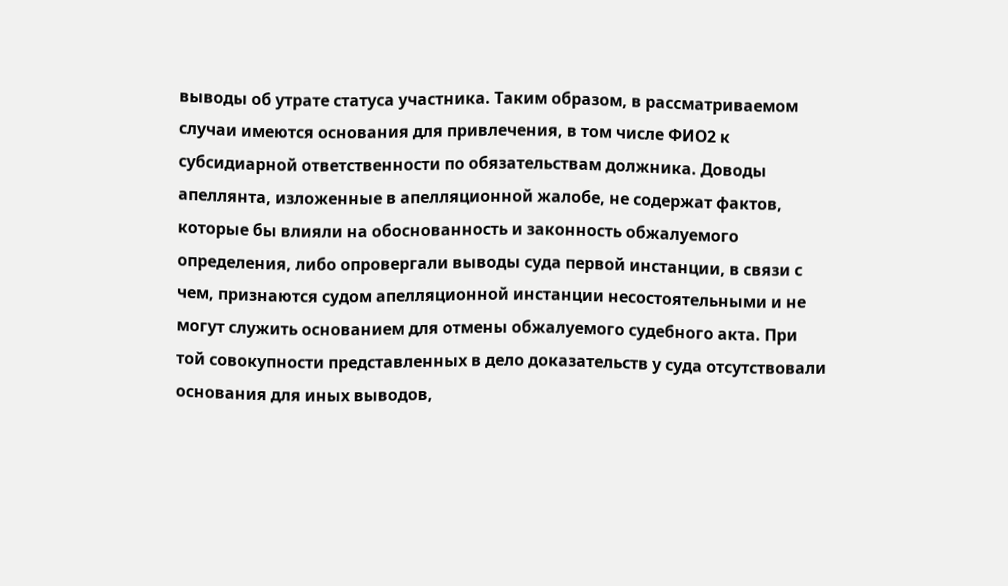выводы об утрате статуса участника. Таким образом, в рассматриваемом случаи имеются основания для привлечения, в том числе ФИО2 к субсидиарной ответственности по обязательствам должника. Доводы апеллянта, изложенные в апелляционной жалобе, не содержат фактов, которые бы влияли на обоснованность и законность обжалуемого определения, либо опровергали выводы суда первой инстанции, в связи с чем, признаются судом апелляционной инстанции несостоятельными и не могут служить основанием для отмены обжалуемого судебного акта. При той совокупности представленных в дело доказательств у суда отсутствовали основания для иных выводов,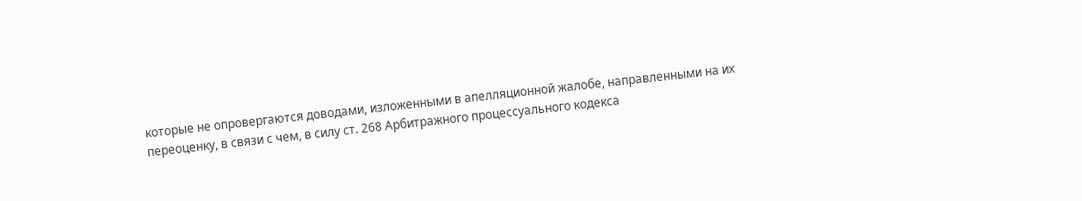которые не опровергаются доводами, изложенными в апелляционной жалобе, направленными на их переоценку, в связи с чем, в силу ст. 268 Арбитражного процессуального кодекса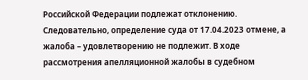Российской Федерации подлежат отклонению. Следовательно, определение суда от 17.04.2023 отмене, а жалоба – удовлетворению не подлежит. В ходе рассмотрения апелляционной жалобы в судебном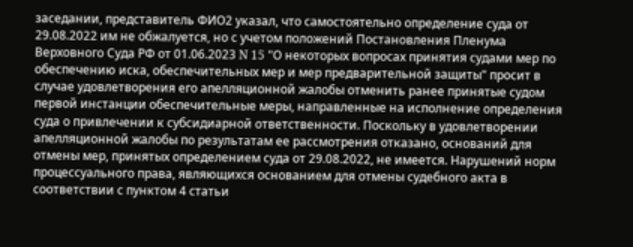заседании, представитель ФИО2 указал, что самостоятельно определение суда от 29.08.2022 им не обжалуется, но с учетом положений Постановления Пленума Верховного Суда РФ от 01.06.2023 N 15 "О некоторых вопросах принятия судами мер по обеспечению иска, обеспечительных мер и мер предварительной защиты" просит в случае удовлетворения его апелляционной жалобы отменить ранее принятые судом первой инстанции обеспечительные меры, направленные на исполнение определения суда о привлечении к субсидиарной ответственности. Поскольку в удовлетворении апелляционной жалобы по результатам ее рассмотрения отказано, оснований для отмены мер, принятых определением суда от 29.08.2022, не имеется. Нарушений норм процессуального права, являющихся основанием для отмены судебного акта в соответствии с пунктом 4 статьи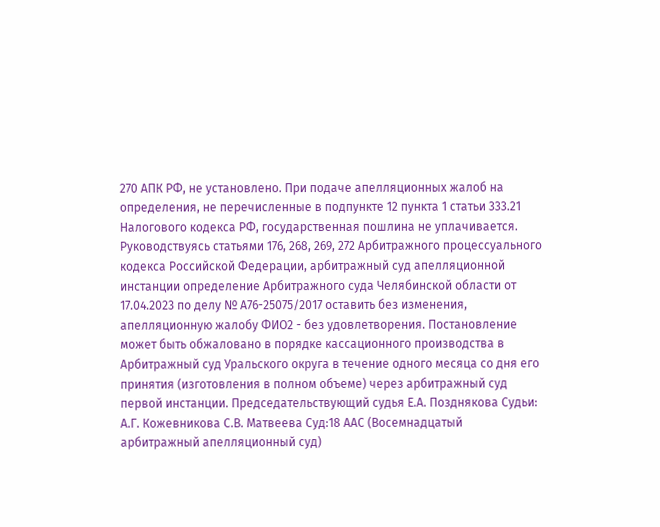270 АПК РФ, не установлено. При подаче апелляционных жалоб на определения, не перечисленные в подпункте 12 пункта 1 статьи 333.21 Налогового кодекса РФ, государственная пошлина не уплачивается. Руководствуясь статьями 176, 268, 269, 272 Арбитражного процессуального кодекса Российской Федерации, арбитражный суд апелляционной инстанции определение Арбитражного суда Челябинской области от 17.04.2023 по делу № А76-25075/2017 оставить без изменения, апелляционную жалобу ФИО2 - без удовлетворения. Постановление может быть обжаловано в порядке кассационного производства в Арбитражный суд Уральского округа в течение одного месяца со дня его принятия (изготовления в полном объеме) через арбитражный суд первой инстанции. Председательствующий судья Е.А. Позднякова Судьи: А.Г. Кожевникова С.В. Матвеева Суд:18 ААС (Восемнадцатый арбитражный апелляционный суд)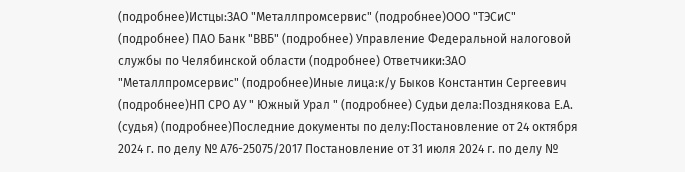(подробнее)Истцы:ЗАО "Металлпромсервис" (подробнее)ООО "ТЭСиС" (подробнее) ПАО Банк "ВВБ" (подробнее) Управление Федеральной налоговой службы по Челябинской области (подробнее) Ответчики:ЗАО "Металлпромсервис" (подробнее)Иные лица:к/у Быков Константин Сергеевич (подробнее)НП СРО АУ " Южный Урал " (подробнее) Судьи дела:Позднякова Е.А. (судья) (подробнее)Последние документы по делу:Постановление от 24 октября 2024 г. по делу № А76-25075/2017 Постановление от 31 июля 2024 г. по делу №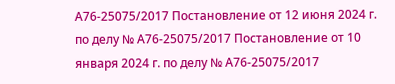А76-25075/2017 Постановление от 12 июня 2024 г. по делу № А76-25075/2017 Постановление от 10 января 2024 г. по делу № А76-25075/2017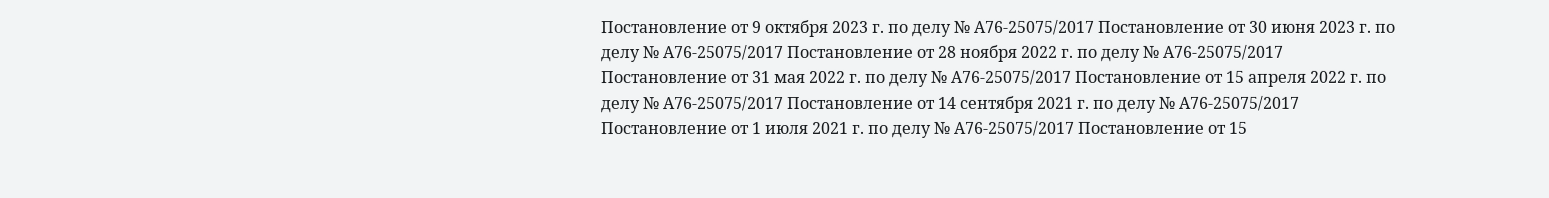Постановление от 9 октября 2023 г. по делу № А76-25075/2017 Постановление от 30 июня 2023 г. по делу № А76-25075/2017 Постановление от 28 ноября 2022 г. по делу № А76-25075/2017 Постановление от 31 мая 2022 г. по делу № А76-25075/2017 Постановление от 15 апреля 2022 г. по делу № А76-25075/2017 Постановление от 14 сентября 2021 г. по делу № А76-25075/2017 Постановление от 1 июля 2021 г. по делу № А76-25075/2017 Постановление от 15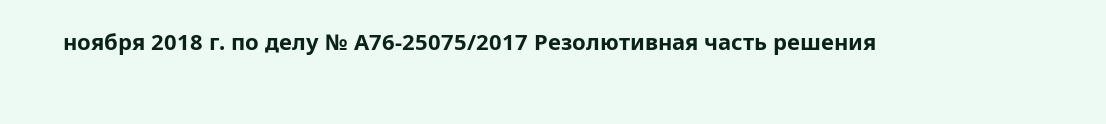ноября 2018 г. по делу № А76-25075/2017 Резолютивная часть решения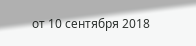от 10 сентября 2018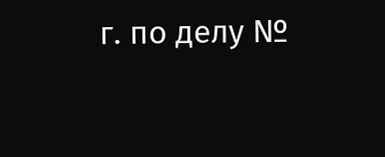г. по делу №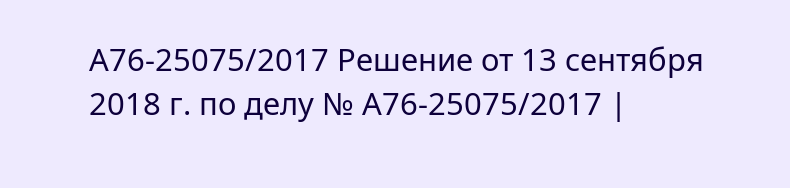А76-25075/2017 Решение от 13 сентября 2018 г. по делу № А76-25075/2017 |